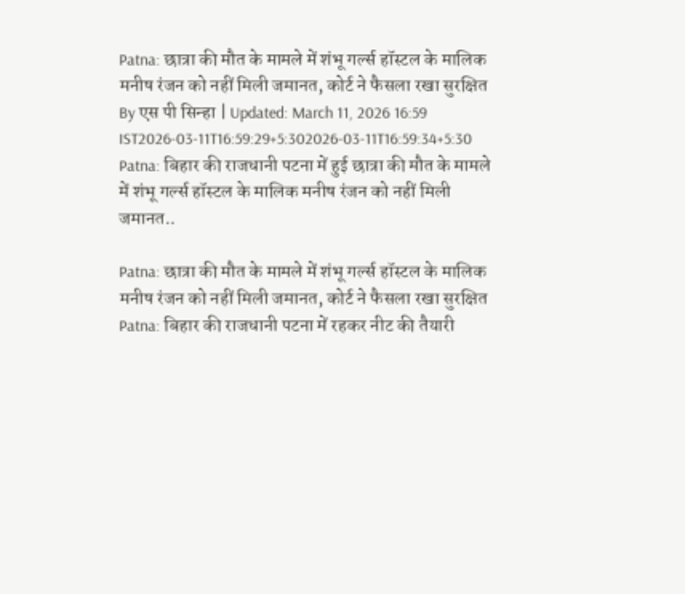Patna: छात्रा की मौत के मामले में शंभू गर्ल्स हॉस्टल के मालिक मनीष रंजन को नहीं मिली जमानत, कोर्ट ने फैसला रखा सुरक्षित
By एस पी सिन्हा | Updated: March 11, 2026 16:59 IST2026-03-11T16:59:29+5:302026-03-11T16:59:34+5:30
Patna: बिहार की राजधानी पटना में हुई छात्रा की मौत के मामले में शंभू गर्ल्स हॉस्टल के मालिक मनीष रंजन को नहीं मिली जमानत..

Patna: छात्रा की मौत के मामले में शंभू गर्ल्स हॉस्टल के मालिक मनीष रंजन को नहीं मिली जमानत, कोर्ट ने फैसला रखा सुरक्षित
Patna: बिहार की राजधानी पटना में रहकर नीट की तैयारी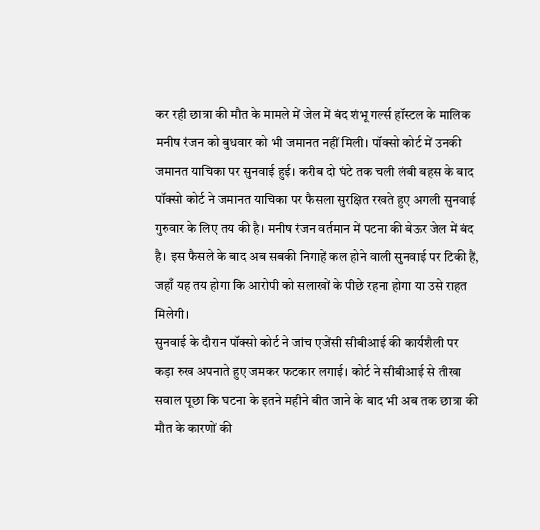कर रही छात्रा की मौत के मामले में जेल में बंद शंभू गर्ल्स हॉस्टल के मालिक मनीष रंजन को बुधवार को भी जमानत नहीं मिली। पॉक्सो कोर्ट में उनकी जमानत याचिका पर सुनवाई हुई। करीब दो घंटे तक चली लंबी बहस के बाद पॉक्सो कोर्ट ने जमानत याचिका पर फैसला सुरक्षित रखते हुए अगली सुनवाई गुरुवार के लिए तय की है। मनीष रंजन वर्तमान में पटना की बेऊर जेल में बंद है। इस फैसले के बाद अब सबकी निगाहें कल होने वाली सुनवाई पर टिकी हैं, जहाँ यह तय होगा कि आरोपी को सलाखों के पीछे रहना होगा या उसे राहत मिलेगी।
सुनवाई के दौरान पॉक्सो कोर्ट ने जांच एजेंसी सीबीआई की कार्यशैली पर कड़ा रुख अपनाते हुए जमकर फटकार लगाई। कोर्ट ने सीबीआई से तीखा सवाल पूछा कि घटना के इतने महीने बीत जाने के बाद भी अब तक छात्रा की मौत के कारणों की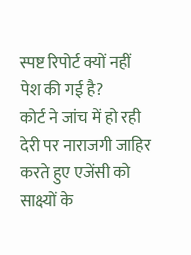स्पष्ट रिपोर्ट क्यों नहीं पेश की गई है?
कोर्ट ने जांच में हो रही देरी पर नाराजगी जाहिर करते हुए एजेंसी को साक्ष्यों के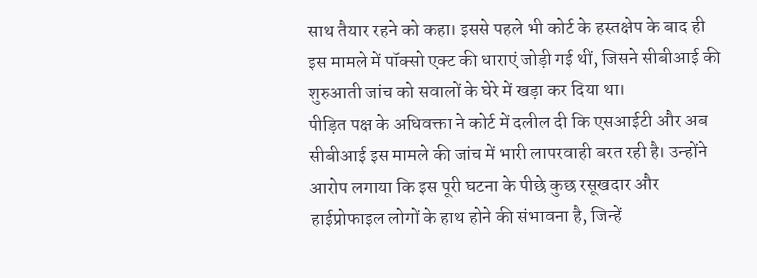साथ तैयार रहने को कहा। इससे पहले भी कोर्ट के हस्तक्षेप के बाद ही इस मामले में पॉक्सो एक्ट की धाराएं जोड़ी गई थीं, जिसने सीबीआई की शुरुआती जांच को सवालों के घेरे में खड़ा कर दिया था।
पीड़ित पक्ष के अधिवक्ता ने कोर्ट में दलील दी कि एसआईटी और अब सीबीआई इस मामले की जांच में भारी लापरवाही बरत रही है। उन्होंने आरोप लगाया कि इस पूरी घटना के पीछे कुछ रसूखदार और हाईप्रोफाइल लोगों के हाथ होने की संभावना है, जिन्हें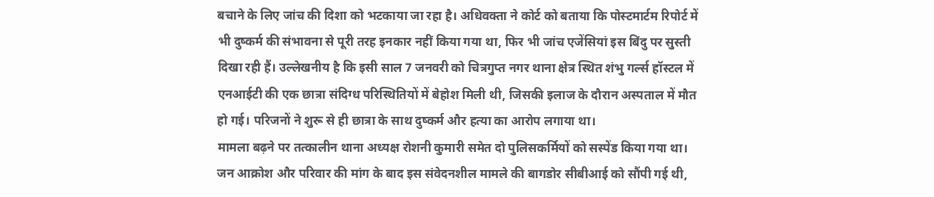बचाने के लिए जांच की दिशा को भटकाया जा रहा है। अधिवक्ता ने कोर्ट को बताया कि पोस्टमार्टम रिपोर्ट में भी दुष्कर्म की संभावना से पूरी तरह इनकार नहीं किया गया था, फिर भी जांच एजेंसियां इस बिंदु पर सुस्ती दिखा रही हैं। उल्लेखनीय है कि इसी साल 7 जनवरी को चित्रगुप्त नगर थाना क्षेत्र स्थित शंभु गर्ल्स हॉस्टल में एनआईटी की एक छात्रा संदिग्ध परिस्थितियों में बेहोश मिली थी, जिसकी इलाज के दौरान अस्पताल में मौत हो गई। परिजनों ने शुरू से ही छात्रा के साथ दुष्कर्म और हत्या का आरोप लगाया था।
मामला बढ़ने पर तत्कालीन थाना अध्यक्ष रोशनी कुमारी समेत दो पुलिसकर्मियों को सस्पेंड किया गया था। जन आक्रोश और परिवार की मांग के बाद इस संवेदनशील मामले की बागडोर सीबीआई को सौंपी गई थी,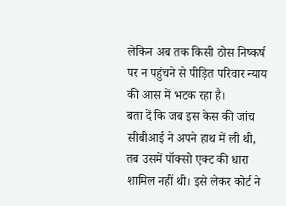लेकिन अब तक किसी ठोस निष्कर्ष पर न पहुंचने से पीड़ित परिवार न्याय की आस में भटक रहा है।
बता दें कि जब इस केस की जांच सीबीआई ने अपने हाथ में ली थी, तब उसमें पॉक्सो एक्ट की धारा शामिल नहीं थी। इसे लेकर कोर्ट ने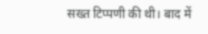सख्त टिप्पणी की थी। बाद में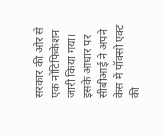सरकार की ओर से एक नोटिफिकेशन जारी किया गया। इसके आधार पर सीबीआई ने अपने केस में पॉक्सो एक्ट की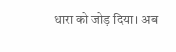धारा को जोड़ दिया। अब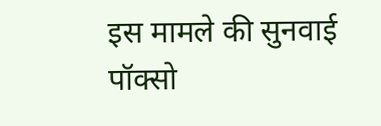इस मामले की सुनवाई पॉक्सो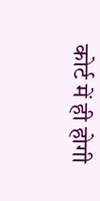कोर्ट में ही होगी